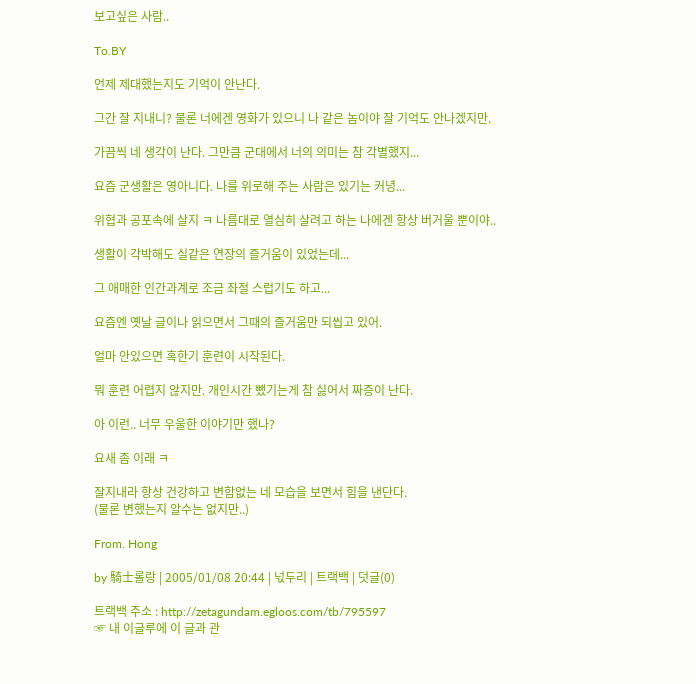보고싶은 사람..

To.BY

언제 제대했는지도 기억이 안난다.

그간 잘 지내니? 물론 너에겐 영화가 있으니 나 같은 놈이야 잘 기억도 안나겠지만.

가끔씩 네 생각이 난다. 그만큼 군대에서 너의 의미는 참 각별했지...

요즘 군생활은 영아니다. 나를 위로해 주는 사람은 있기는 커녕...

위협과 공포속에 살지 ㅋ 나름대로 열심히 살려고 하는 나에겐 항상 버거울 뿐이야..

생활이 각박해도 실같은 연장의 즐거움이 있었는데...

그 애매한 인간과계로 조금 좌절 스럽기도 하고...

요즘엔 옛날 글이나 읽으면서 그때의 즐거움만 되씹고 있어.

얼마 안있으면 혹한기 훈련이 시작된다.

뭐 훈련 어렵지 않지만. 개인시간 뺐기는게 참 싫어서 짜증이 난다.

아 이런.. 너무 우울한 이야기만 했나?

요새 좀 이래 ㅋ

잘지내라 항상 건강하고 변함없는 네 모습을 보면서 힘을 낸단다.
(물론 변했는지 알수는 없지만..)

From. Hong

by 騎士롤랑 | 2005/01/08 20:44 | 넋두리 | 트랙백 | 덧글(0)

트랙백 주소 : http://zetagundam.egloos.com/tb/795597
☞ 내 이글루에 이 글과 관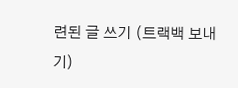련된 글 쓰기 (트랙백 보내기)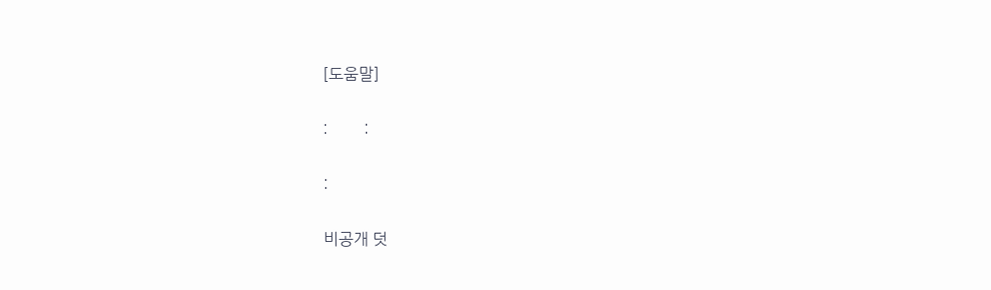[도움말]

:         :

:

비공개 덧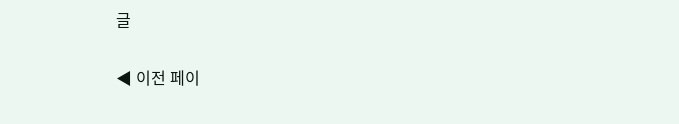글

◀ 이전 페이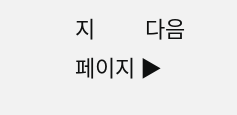지          다음 페이지 ▶